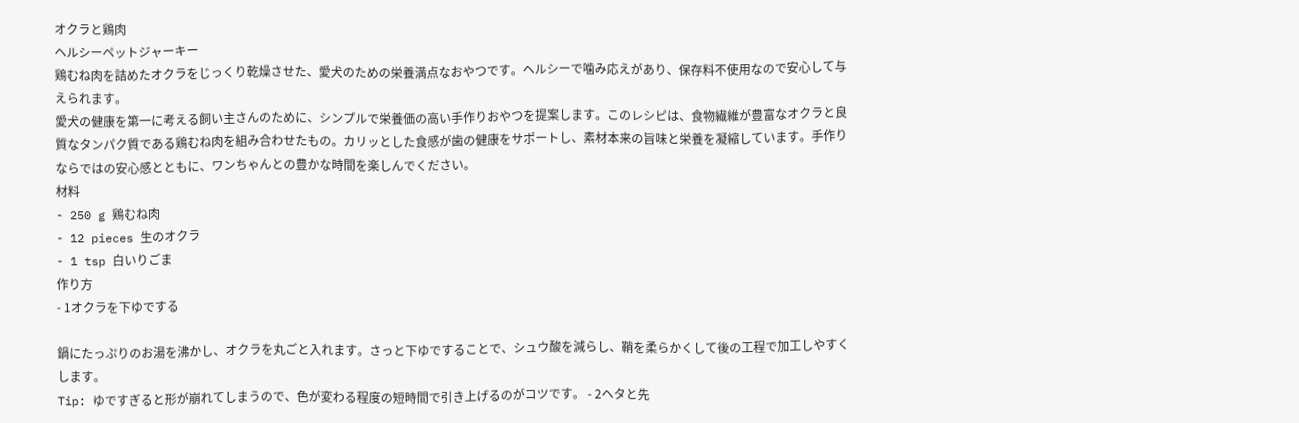オクラと鶏肉
ヘルシーペットジャーキー
鶏むね肉を詰めたオクラをじっくり乾燥させた、愛犬のための栄養満点なおやつです。ヘルシーで噛み応えがあり、保存料不使用なので安心して与えられます。
愛犬の健康を第一に考える飼い主さんのために、シンプルで栄養価の高い手作りおやつを提案します。このレシピは、食物繊維が豊富なオクラと良質なタンパク質である鶏むね肉を組み合わせたもの。カリッとした食感が歯の健康をサポートし、素材本来の旨味と栄養を凝縮しています。手作りならではの安心感とともに、ワンちゃんとの豊かな時間を楽しんでください。
材料
- 250 g 鶏むね肉
- 12 pieces 生のオクラ
- 1 tsp 白いりごま
作り方
- 1オクラを下ゆでする

鍋にたっぷりのお湯を沸かし、オクラを丸ごと入れます。さっと下ゆですることで、シュウ酸を減らし、鞘を柔らかくして後の工程で加工しやすくします。
Tip: ゆですぎると形が崩れてしまうので、色が変わる程度の短時間で引き上げるのがコツです。 - 2ヘタと先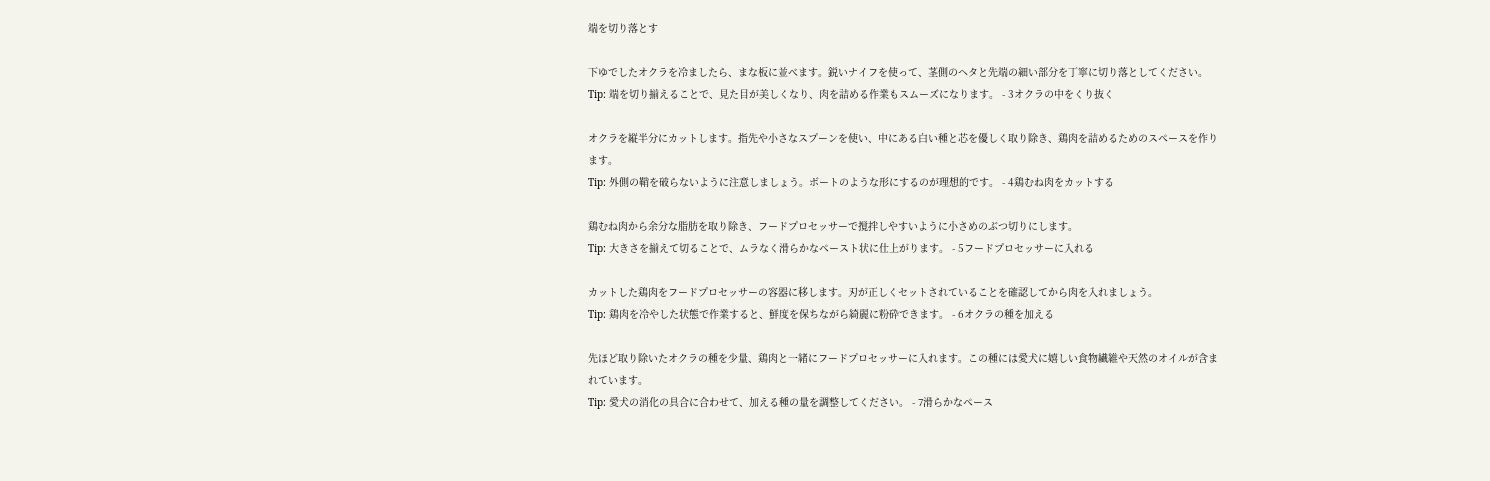端を切り落とす

下ゆでしたオクラを冷ましたら、まな板に並べます。鋭いナイフを使って、茎側のヘタと先端の細い部分を丁寧に切り落としてください。
Tip: 端を切り揃えることで、見た目が美しくなり、肉を詰める作業もスムーズになります。 - 3オクラの中をくり抜く

オクラを縦半分にカットします。指先や小さなスプーンを使い、中にある白い種と芯を優しく取り除き、鶏肉を詰めるためのスペースを作ります。
Tip: 外側の鞘を破らないように注意しましょう。ボートのような形にするのが理想的です。 - 4鶏むね肉をカットする

鶏むね肉から余分な脂肪を取り除き、フードプロセッサーで撹拌しやすいように小さめのぶつ切りにします。
Tip: 大きさを揃えて切ることで、ムラなく滑らかなペースト状に仕上がります。 - 5フードプロセッサーに入れる

カットした鶏肉をフードプロセッサーの容器に移します。刃が正しくセットされていることを確認してから肉を入れましょう。
Tip: 鶏肉を冷やした状態で作業すると、鮮度を保ちながら綺麗に粉砕できます。 - 6オクラの種を加える

先ほど取り除いたオクラの種を少量、鶏肉と一緒にフードプロセッサーに入れます。この種には愛犬に嬉しい食物繊維や天然のオイルが含まれています。
Tip: 愛犬の消化の具合に合わせて、加える種の量を調整してください。 - 7滑らかなペース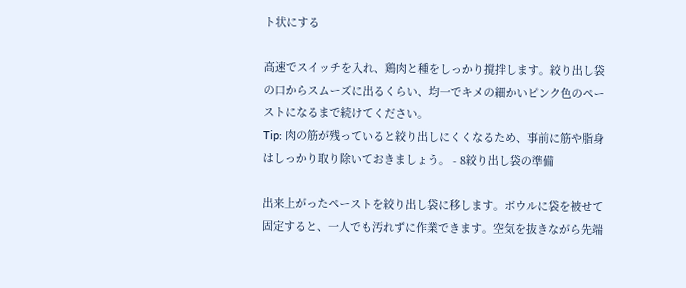ト状にする

高速でスイッチを入れ、鶏肉と種をしっかり撹拌します。絞り出し袋の口からスムーズに出るくらい、均一でキメの細かいピンク色のペーストになるまで続けてください。
Tip: 肉の筋が残っていると絞り出しにくくなるため、事前に筋や脂身はしっかり取り除いておきましょう。 - 8絞り出し袋の準備

出来上がったペーストを絞り出し袋に移します。ボウルに袋を被せて固定すると、一人でも汚れずに作業できます。空気を抜きながら先端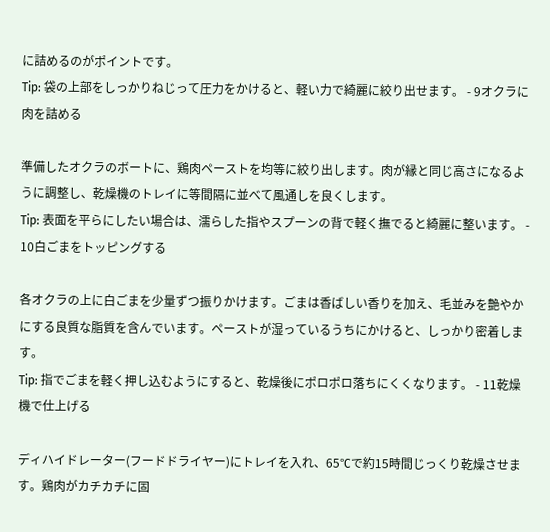に詰めるのがポイントです。
Tip: 袋の上部をしっかりねじって圧力をかけると、軽い力で綺麗に絞り出せます。 - 9オクラに肉を詰める

準備したオクラのボートに、鶏肉ペーストを均等に絞り出します。肉が縁と同じ高さになるように調整し、乾燥機のトレイに等間隔に並べて風通しを良くします。
Tip: 表面を平らにしたい場合は、濡らした指やスプーンの背で軽く撫でると綺麗に整います。 - 10白ごまをトッピングする

各オクラの上に白ごまを少量ずつ振りかけます。ごまは香ばしい香りを加え、毛並みを艶やかにする良質な脂質を含んでいます。ペーストが湿っているうちにかけると、しっかり密着します。
Tip: 指でごまを軽く押し込むようにすると、乾燥後にポロポロ落ちにくくなります。 - 11乾燥機で仕上げる

ディハイドレーター(フードドライヤー)にトレイを入れ、65°Cで約15時間じっくり乾燥させます。鶏肉がカチカチに固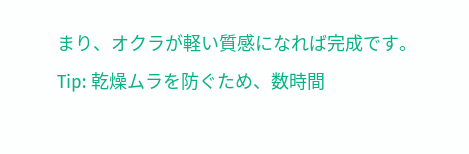まり、オクラが軽い質感になれば完成です。
Tip: 乾燥ムラを防ぐため、数時間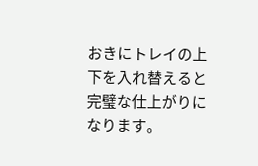おきにトレイの上下を入れ替えると完璧な仕上がりになります。